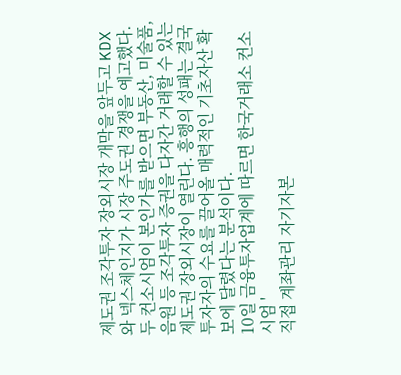제도권 조각투자 장외시장 개막을 앞두고 KDX와 넥스체인지가 시장 주도권 경쟁을 예고했다. 두 컨소시엄이 본인가를 받으면 부동산, 미술품, 음원 등 조각투자 증권을 다자간 거래할 수 있는 제도권 장외시장이 열린다. 흥행의 성패는 결국 투자자의 수요를 끌어올 매력적인 기초자산 확보에 달렸다는 분석이다.
10일 금융투자업계에 따르면 한국거래소 컨소시엄 '
직접 계좌관리 자기자본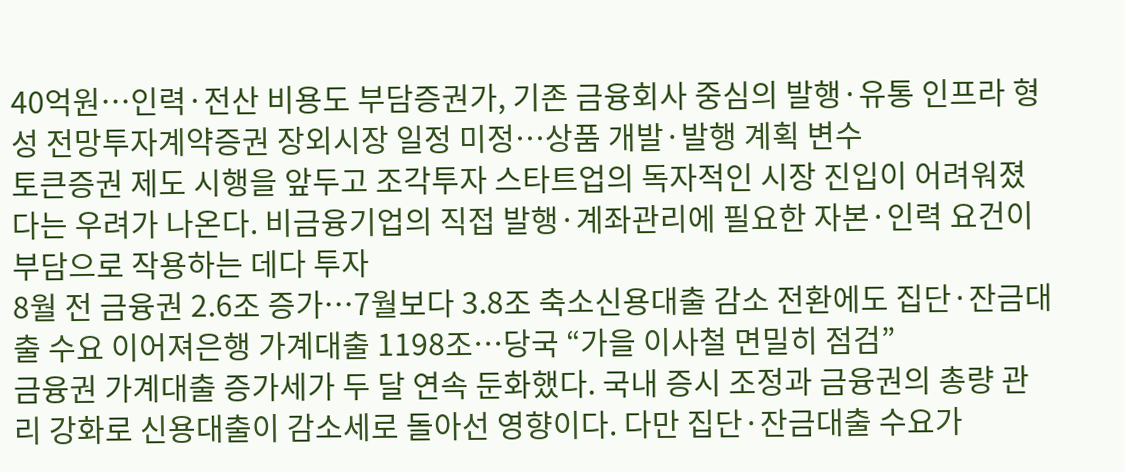40억원…인력·전산 비용도 부담증권가, 기존 금융회사 중심의 발행·유통 인프라 형성 전망투자계약증권 장외시장 일정 미정…상품 개발·발행 계획 변수
토큰증권 제도 시행을 앞두고 조각투자 스타트업의 독자적인 시장 진입이 어려워졌다는 우려가 나온다. 비금융기업의 직접 발행·계좌관리에 필요한 자본·인력 요건이 부담으로 작용하는 데다 투자
8월 전 금융권 2.6조 증가…7월보다 3.8조 축소신용대출 감소 전환에도 집단·잔금대출 수요 이어져은행 가계대출 1198조…당국 “가을 이사철 면밀히 점검”
금융권 가계대출 증가세가 두 달 연속 둔화했다. 국내 증시 조정과 금융권의 총량 관리 강화로 신용대출이 감소세로 돌아선 영향이다. 다만 집단·잔금대출 수요가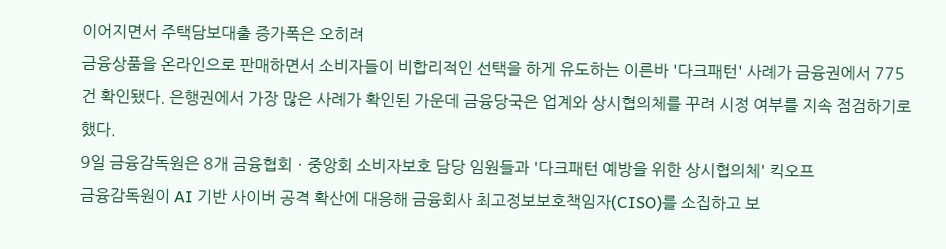이어지면서 주택담보대출 증가폭은 오히려
금융상품을 온라인으로 판매하면서 소비자들이 비합리적인 선택을 하게 유도하는 이른바 '다크패턴' 사례가 금융권에서 775건 확인됐다. 은행권에서 가장 많은 사례가 확인된 가운데 금융당국은 업계와 상시협의체를 꾸려 시정 여부를 지속 점검하기로 했다.
9일 금융감독원은 8개 금융협회ㆍ중앙회 소비자보호 담당 임원들과 '다크패턴 예방을 위한 상시협의체' 킥오프
금융감독원이 AI 기반 사이버 공격 확산에 대응해 금융회사 최고정보보호책임자(CISO)를 소집하고 보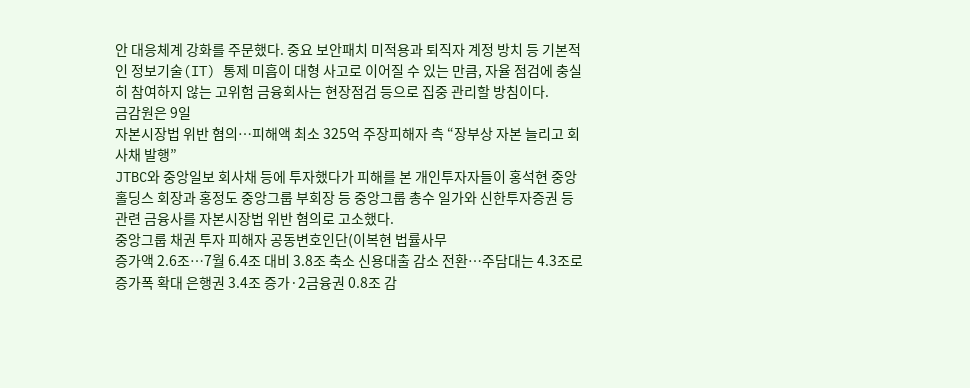안 대응체계 강화를 주문했다. 중요 보안패치 미적용과 퇴직자 계정 방치 등 기본적인 정보기술(IT) 통제 미흡이 대형 사고로 이어질 수 있는 만큼, 자율 점검에 충실히 참여하지 않는 고위험 금융회사는 현장점검 등으로 집중 관리할 방침이다.
금감원은 9일
자본시장법 위반 혐의…피해액 최소 325억 주장피해자 측 “장부상 자본 늘리고 회사채 발행”
JTBC와 중앙일보 회사채 등에 투자했다가 피해를 본 개인투자자들이 홍석현 중앙홀딩스 회장과 홍정도 중앙그룹 부회장 등 중앙그룹 총수 일가와 신한투자증권 등 관련 금융사를 자본시장법 위반 혐의로 고소했다.
중앙그룹 채권 투자 피해자 공동변호인단(이복현 법률사무
증가액 2.6조…7월 6.4조 대비 3.8조 축소 신용대출 감소 전환…주담대는 4.3조로 증가폭 확대 은행권 3.4조 증가·2금융권 0.8조 감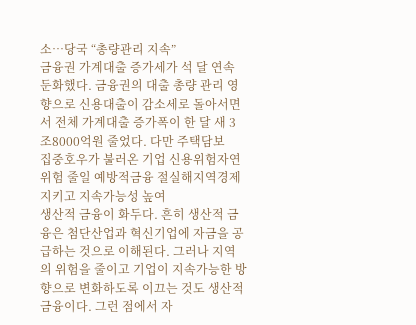소…당국 “총량관리 지속”
금융권 가계대출 증가세가 석 달 연속 둔화했다. 금융권의 대출 총량 관리 영향으로 신용대출이 감소세로 돌아서면서 전체 가계대출 증가폭이 한 달 새 3조8000억원 줄었다. 다만 주택담보
집중호우가 불러온 기업 신용위험자연위험 줄일 예방적금융 절실해지역경제 지키고 지속가능성 높여
생산적 금융이 화두다. 흔히 생산적 금융은 첨단산업과 혁신기업에 자금을 공급하는 것으로 이해된다. 그러나 지역의 위험을 줄이고 기업이 지속가능한 방향으로 변화하도록 이끄는 것도 생산적 금융이다. 그런 점에서 자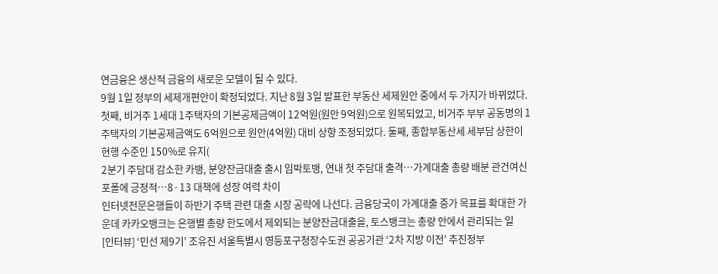연금융은 생산적 금융의 새로운 모델이 될 수 있다.
9월 1일 정부의 세제개편안이 확정되었다. 지난 8월 3일 발표한 부동산 세제원안 중에서 두 가지가 바뀌었다.
첫째, 비거주 1세대 1주택자의 기본공제금액이 12억원(원안 9억원)으로 원복되었고, 비거주 부부 공동명의 1주택자의 기본공제금액도 6억원으로 원안(4억원) 대비 상향 조정되었다. 둘째, 종합부동산세 세부담 상한이 현행 수준인 150%로 유지(
2분기 주담대 감소한 카뱅, 분양잔금대출 출시 임박토뱅, 연내 첫 주담대 출격⋯가계대출 총량 배분 관건여신 포폴에 긍정적⋯8·13 대책에 성장 여력 차이
인터넷전문은행들이 하반기 주택 관련 대출 시장 공략에 나선다. 금융당국이 가계대출 증가 목표를 확대한 가운데 카카오뱅크는 은행별 총량 한도에서 제외되는 분양잔금대출을, 토스뱅크는 총량 안에서 관리되는 일
[인터뷰] ‘민선 제9기’ 조유진 서울특별시 영등포구청장수도권 공공기관 ‘2차 지방 이전’ 추진정부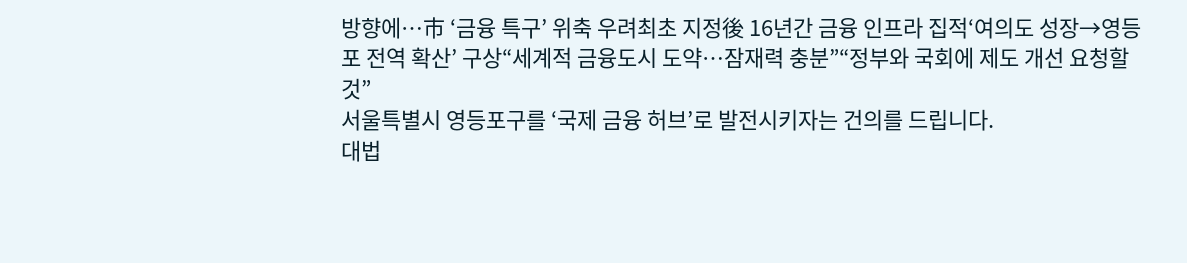방향에⋯市 ‘금융 특구’ 위축 우려최초 지정後 16년간 금융 인프라 집적‘여의도 성장→영등포 전역 확산’ 구상“세계적 금융도시 도약…잠재력 충분”“정부와 국회에 제도 개선 요청할 것”
서울특별시 영등포구를 ‘국제 금융 허브’로 발전시키자는 건의를 드립니다.
대법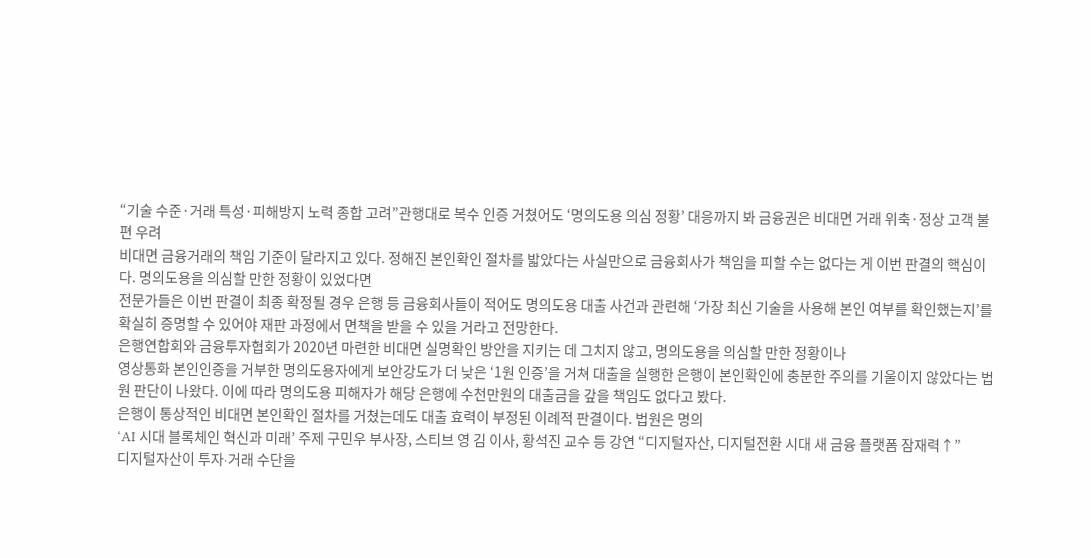“기술 수준·거래 특성·피해방지 노력 종합 고려”관행대로 복수 인증 거쳤어도 ‘명의도용 의심 정황’ 대응까지 봐 금융권은 비대면 거래 위축·정상 고객 불편 우려
비대면 금융거래의 책임 기준이 달라지고 있다. 정해진 본인확인 절차를 밟았다는 사실만으로 금융회사가 책임을 피할 수는 없다는 게 이번 판결의 핵심이다. 명의도용을 의심할 만한 정황이 있었다면
전문가들은 이번 판결이 최종 확정될 경우 은행 등 금융회사들이 적어도 명의도용 대출 사건과 관련해 ‘가장 최신 기술을 사용해 본인 여부를 확인했는지’를 확실히 증명할 수 있어야 재판 과정에서 면책을 받을 수 있을 거라고 전망한다.
은행연합회와 금융투자협회가 2020년 마련한 비대면 실명확인 방안을 지키는 데 그치지 않고, 명의도용을 의심할 만한 정황이나
영상통화 본인인증을 거부한 명의도용자에게 보안강도가 더 낮은 ‘1원 인증’을 거쳐 대출을 실행한 은행이 본인확인에 충분한 주의를 기울이지 않았다는 법원 판단이 나왔다. 이에 따라 명의도용 피해자가 해당 은행에 수천만원의 대출금을 갚을 책임도 없다고 봤다.
은행이 통상적인 비대면 본인확인 절차를 거쳤는데도 대출 효력이 부정된 이례적 판결이다. 법원은 명의
‘AI 시대 블록체인 혁신과 미래’ 주제 구민우 부사장, 스티브 영 김 이사, 황석진 교수 등 강연 “디지털자산, 디지털전환 시대 새 금융 플랫폼 잠재력↑”
디지털자산이 투자∙거래 수단을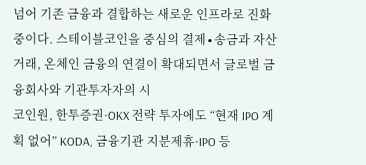넘어 기존 금융과 결합하는 새로운 인프라로 진화 중이다. 스테이블코인을 중심의 결제∙송금과 자산거래, 온체인 금융의 연결이 확대되면서 글로벌 금융회사와 기관투자자의 시
코인원, 한투증권·OKX 전략 투자에도 “현재 IPO 계획 없어” KODA, 금융기관 지분제휴·IPO 등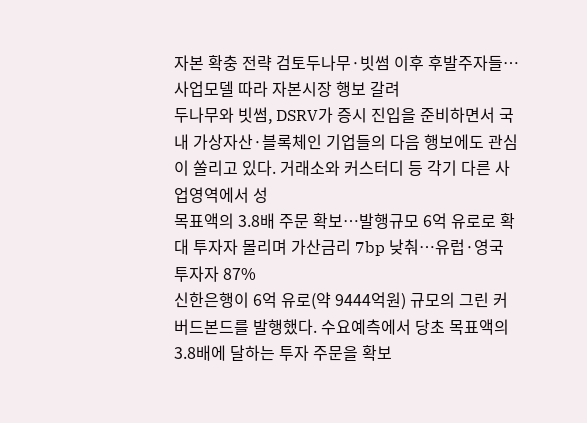자본 확충 전략 검토두나무·빗썸 이후 후발주자들…사업모델 따라 자본시장 행보 갈려
두나무와 빗썸, DSRV가 증시 진입을 준비하면서 국내 가상자산·블록체인 기업들의 다음 행보에도 관심이 쏠리고 있다. 거래소와 커스터디 등 각기 다른 사업영역에서 성
목표액의 3.8배 주문 확보…발행규모 6억 유로로 확대 투자자 몰리며 가산금리 7bp 낮춰…유럽·영국 투자자 87%
신한은행이 6억 유로(약 9444억원) 규모의 그린 커버드본드를 발행했다. 수요예측에서 당초 목표액의 3.8배에 달하는 투자 주문을 확보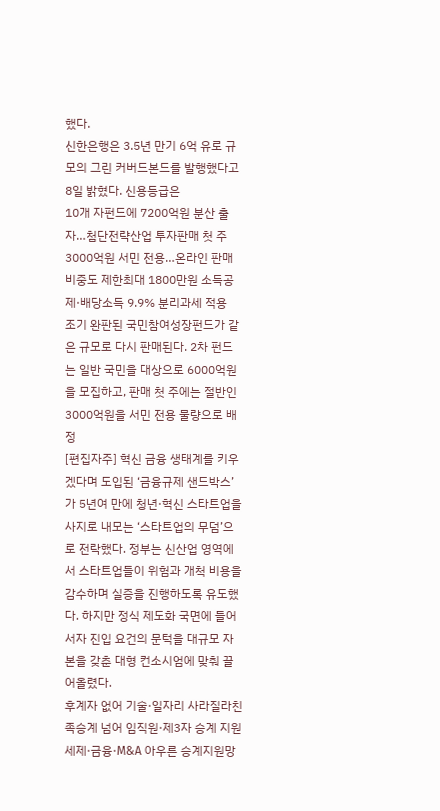했다.
신한은행은 3.5년 만기 6억 유로 규모의 그린 커버드본드를 발행했다고 8일 밝혔다. 신용등급은
10개 자펀드에 7200억원 분산 출자…첨단전략산업 투자판매 첫 주 3000억원 서민 전용…온라인 판매 비중도 제한최대 1800만원 소득공제·배당소득 9.9% 분리과세 적용
조기 완판된 국민참여성장펀드가 같은 규모로 다시 판매된다. 2차 펀드는 일반 국민을 대상으로 6000억원을 모집하고, 판매 첫 주에는 절반인 3000억원을 서민 전용 물량으로 배정
[편집자주] 혁신 금융 생태계를 키우겠다며 도입된 ‘금융규제 샌드박스’가 5년여 만에 청년·혁신 스타트업을 사지로 내모는 ‘스타트업의 무덤’으로 전락했다. 정부는 신산업 영역에서 스타트업들이 위험과 개척 비용을 감수하며 실증을 진행하도록 유도했다. 하지만 정식 제도화 국면에 들어서자 진입 요건의 문턱을 대규모 자본을 갖춘 대형 컨소시엄에 맞춰 끌어올렸다.
후계자 없어 기술·일자리 사라질라친족승계 넘어 임직원·제3자 승계 지원세제·금융·M&A 아우른 승계지원망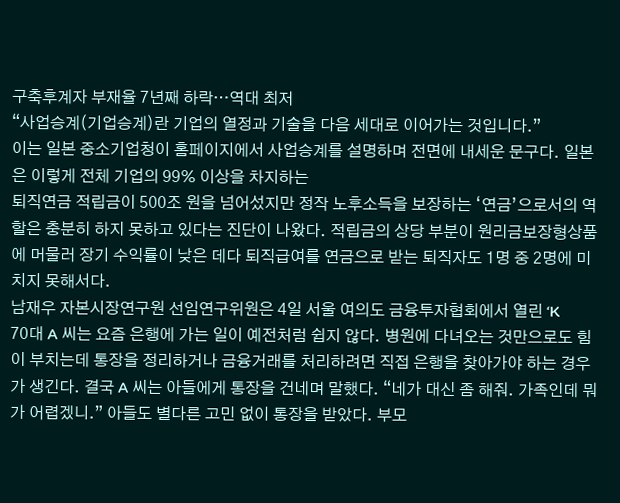구축후계자 부재율 7년째 하락…역대 최저
“사업승계(기업승계)란 기업의 열정과 기술을 다음 세대로 이어가는 것입니다.”
이는 일본 중소기업청이 홈페이지에서 사업승계를 설명하며 전면에 내세운 문구다. 일본은 이렇게 전체 기업의 99% 이상을 차지하는
퇴직연금 적립금이 500조 원을 넘어섰지만 정작 노후소득을 보장하는 ‘연금’으로서의 역할은 충분히 하지 못하고 있다는 진단이 나왔다. 적립금의 상당 부분이 원리금보장형상품에 머물러 장기 수익률이 낮은 데다 퇴직급여를 연금으로 받는 퇴직자도 1명 중 2명에 미치지 못해서다.
남재우 자본시장연구원 선임연구위원은 4일 서울 여의도 금융투자협회에서 열린 ‘K
70대 A 씨는 요즘 은행에 가는 일이 예전처럼 쉽지 않다. 병원에 다녀오는 것만으로도 힘이 부치는데 통장을 정리하거나 금융거래를 처리하려면 직접 은행을 찾아가야 하는 경우가 생긴다. 결국 A 씨는 아들에게 통장을 건네며 말했다. “네가 대신 좀 해줘. 가족인데 뭐가 어렵겠니.” 아들도 별다른 고민 없이 통장을 받았다. 부모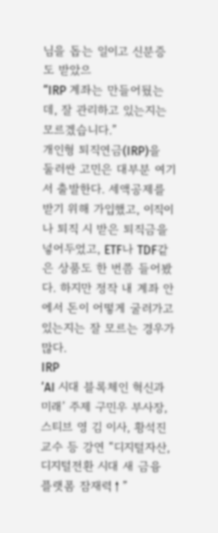님을 돕는 일이고 신분증도 받았으
“IRP 계좌는 만들어뒀는데, 잘 관리하고 있는지는 모르겠습니다.”
개인형 퇴직연금(IRP)을 둘러싼 고민은 대부분 여기서 출발한다. 세액공제를 받기 위해 가입했고, 이직이나 퇴직 시 받은 퇴직금을 넣어두었고, ETF나 TDF같은 상품도 한 번쯤 들어봤다. 하지만 정작 내 계좌 안에서 돈이 어떻게 굴러가고 있는지는 잘 모르는 경우가 많다.
IRP
‘AI 시대 블록체인 혁신과 미래’ 주제 구민우 부사장, 스티브 영 김 이사, 황석진 교수 등 강연 “디지털자산, 디지털전환 시대 새 금융 플랫폼 잠재력↑”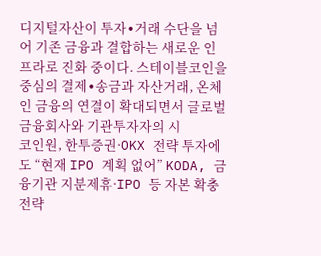디지털자산이 투자∙거래 수단을 넘어 기존 금융과 결합하는 새로운 인프라로 진화 중이다. 스테이블코인을 중심의 결제∙송금과 자산거래, 온체인 금융의 연결이 확대되면서 글로벌 금융회사와 기관투자자의 시
코인원, 한투증권·OKX 전략 투자에도 “현재 IPO 계획 없어” KODA, 금융기관 지분제휴·IPO 등 자본 확충 전략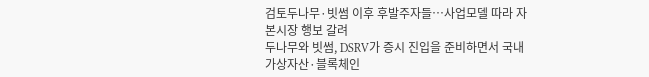검토두나무·빗썸 이후 후발주자들…사업모델 따라 자본시장 행보 갈려
두나무와 빗썸, DSRV가 증시 진입을 준비하면서 국내 가상자산·블록체인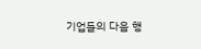기업들의 다음 행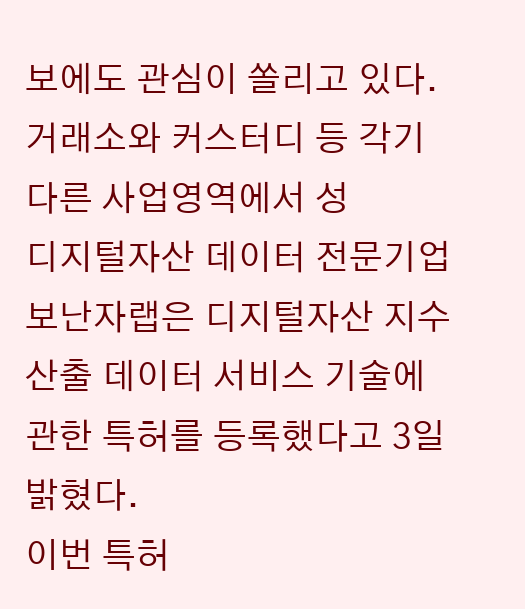보에도 관심이 쏠리고 있다. 거래소와 커스터디 등 각기 다른 사업영역에서 성
디지털자산 데이터 전문기업 보난자랩은 디지털자산 지수 산출 데이터 서비스 기술에 관한 특허를 등록했다고 3일 밝혔다.
이번 특허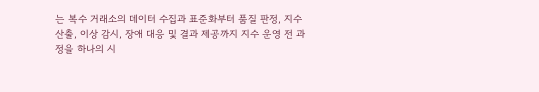는 복수 거래소의 데이터 수집과 표준화부터 품질 판정, 지수 산출, 이상 감시, 장애 대응 및 결과 제공까지 지수 운영 전 과정을 하나의 시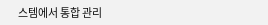스템에서 통합 관리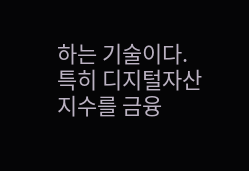하는 기술이다.
특히 디지털자산 지수를 금융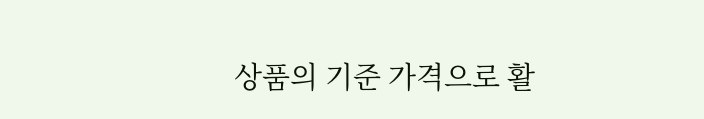상품의 기준 가격으로 활